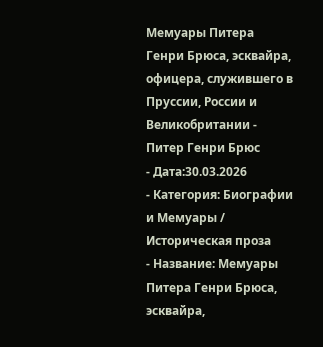Мемуары Питера Генри Брюса, эсквайра, офицера, служившего в Пруссии, России и Великобритании - Питер Генри Брюс
- Дата:30.03.2026
- Категория: Биографии и Мемуары / Историческая проза
- Название: Мемуары Питера Генри Брюса, эсквайра,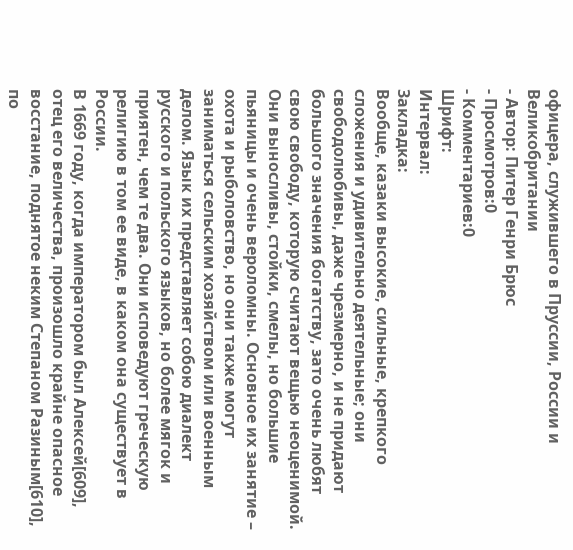офицера, служившего в Пруссии, России и Великобритании
- Автор: Питер Генри Брюс
- Просмотров:0
- Комментариев:0
Шрифт:
Интервал:
Закладка:
Вообще, казаки высокие, сильные, крепкого сложения и удивительно деятельные; они свободолюбивы, даже чрезмерно, и не придают большого значения богатству, зато очень любят свою свободу, которую считают вещью неоценимой. Они выносливы, стойки, смелы, но большие пьяницы и очень вероломны. Основное их занятие – охота и рыболовство, но они также могут заниматься сельским хозяйством или военным делом. Язык их представляет собою диалект русского и польского языков, но более мягок и приятен, чем те два. Они исповедуют греческую религию в том ее виде, в каком она существует в России.
В 1669 году, когда императором был Алексей[609], отец его величества, произошло крайне опасное восстание, поднятое неким Степаном Разиным[610], по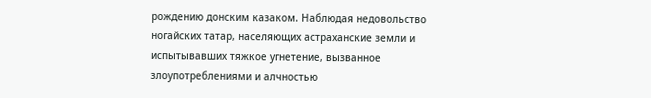рождению донским казаком. Наблюдая недовольство ногайских татар, населяющих астраханские земли и испытывавших тяжкое угнетение, вызванное злоупотреблениями и алчностью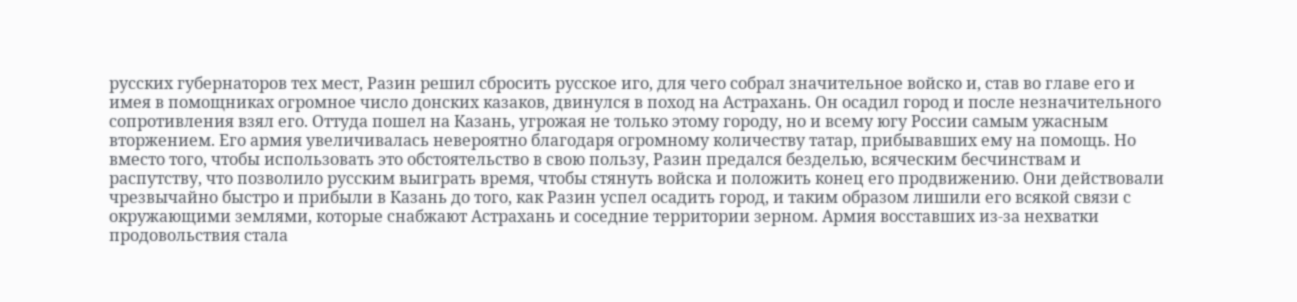русских губернаторов тех мест, Разин решил сбросить русское иго, для чего собрал значительное войско и, став во главе его и имея в помощниках огромное число донских казаков, двинулся в поход на Астрахань. Он осадил город и после незначительного сопротивления взял его. Оттуда пошел на Казань, угрожая не только этому городу, но и всему югу России самым ужасным вторжением. Его армия увеличивалась невероятно благодаря огромному количеству татар, прибывавших ему на помощь. Но вместо того, чтобы использовать это обстоятельство в свою пользу, Разин предался безделью, всяческим бесчинствам и распутству, что позволило русским выиграть время, чтобы стянуть войска и положить конец его продвижению. Они действовали чрезвычайно быстро и прибыли в Казань до того, как Разин успел осадить город, и таким образом лишили его всякой связи с окружающими землями, которые снабжают Астрахань и соседние территории зерном. Армия восставших из-за нехватки продовольствия стала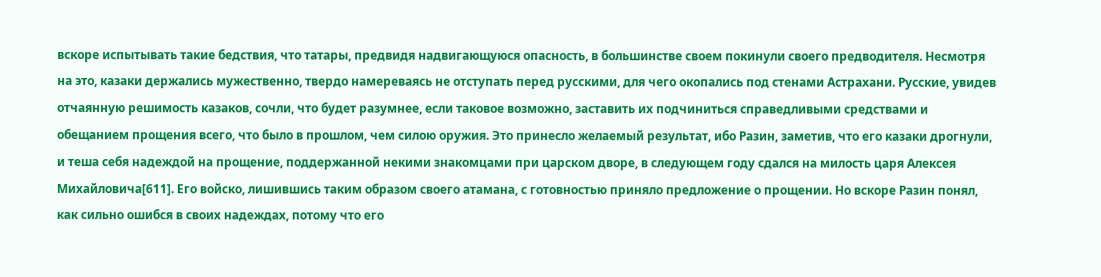вскоре испытывать такие бедствия, что татары, предвидя надвигающуюся опасность, в большинстве своем покинули своего предводителя. Несмотря на это, казаки держались мужественно, твердо намереваясь не отступать перед русскими, для чего окопались под стенами Астрахани. Русские, увидев отчаянную решимость казаков, сочли, что будет разумнее, если таковое возможно, заставить их подчиниться справедливыми средствами и обещанием прощения всего, что было в прошлом, чем силою оружия. Это принесло желаемый результат, ибо Разин, заметив, что его казаки дрогнули, и теша себя надеждой на прощение, поддержанной некими знакомцами при царском дворе, в следующем году сдался на милость царя Алексея Михайловича[611]. Его войско, лишившись таким образом своего атамана, с готовностью приняло предложение о прощении. Но вскоре Разин понял, как сильно ошибся в своих надеждах, потому что его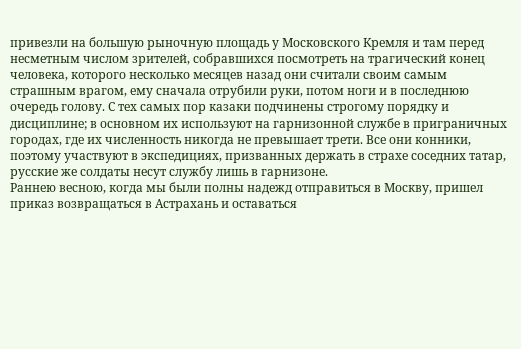привезли на большую рыночную площадь у Московского Кремля и там перед несметным числом зрителей, собравшихся посмотреть на трагический конец человека, которого несколько месяцев назад они считали своим самым страшным врагом, ему сначала отрубили руки, потом ноги и в последнюю очередь голову. С тех самых пор казаки подчинены строгому порядку и дисциплине; в основном их используют на гарнизонной службе в приграничных городах, где их численность никогда не превышает трети. Все они конники, поэтому участвуют в экспедициях, призванных держать в страхе соседних татар, русские же солдаты несут службу лишь в гарнизоне.
Раннею весною, когда мы были полны надежд отправиться в Москву, пришел приказ возвращаться в Астрахань и оставаться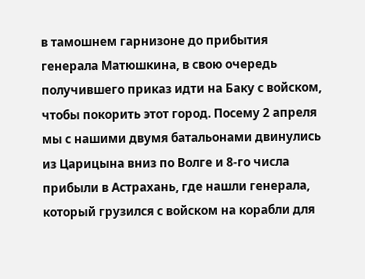в тамошнем гарнизоне до прибытия генерала Матюшкина, в свою очередь получившего приказ идти на Баку с войском, чтобы покорить этот город. Посему 2 апреля мы с нашими двумя батальонами двинулись из Царицына вниз по Волге и 8-го числа прибыли в Астрахань, где нашли генерала, который грузился с войском на корабли для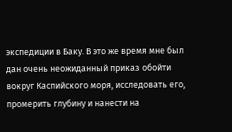экспедиции в Баку. В это же время мне был дан очень неожиданный приказ обойти вокруг Каспийского моря, исследовать его, промерить глубину и нанести на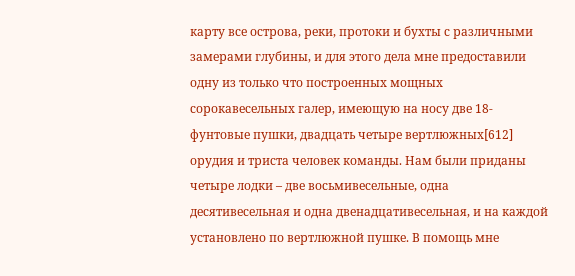карту все острова, реки, протоки и бухты с различными замерами глубины, и для этого дела мне предоставили одну из только что построенных мощных сорокавесельных галер, имеющую на носу две 18-фунтовые пушки, двадцать четыре вертлюжных[612] орудия и триста человек команды. Нам были приданы четыре лодки – две восьмивесельные, одна десятивесельная и одна двенадцативесельная, и на каждой установлено по вертлюжной пушке. В помощь мне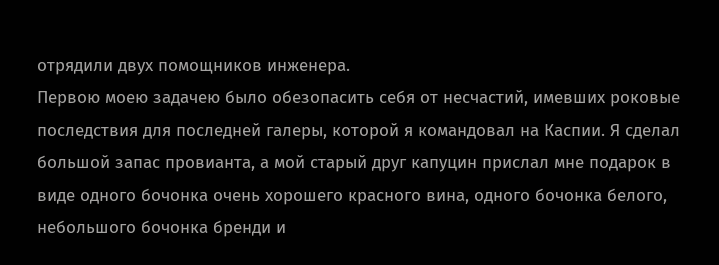отрядили двух помощников инженера.
Первою моею задачею было обезопасить себя от несчастий, имевших роковые последствия для последней галеры, которой я командовал на Каспии. Я сделал большой запас провианта, а мой старый друг капуцин прислал мне подарок в виде одного бочонка очень хорошего красного вина, одного бочонка белого, небольшого бочонка бренди и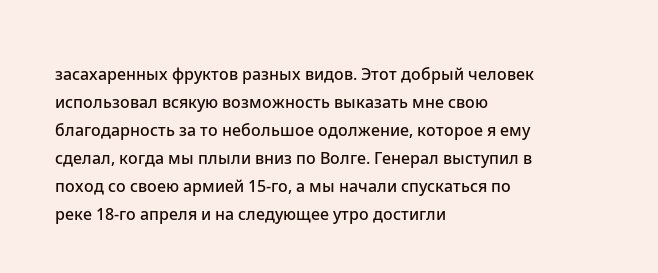засахаренных фруктов разных видов. Этот добрый человек использовал всякую возможность выказать мне свою благодарность за то небольшое одолжение, которое я ему сделал, когда мы плыли вниз по Волге. Генерал выступил в поход со своею армией 15-го, а мы начали спускаться по реке 18-го апреля и на следующее утро достигли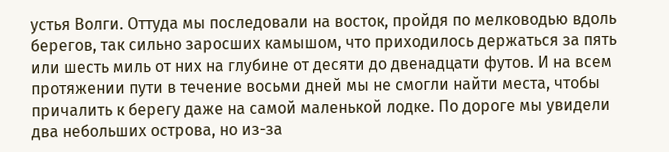устья Волги. Оттуда мы последовали на восток, пройдя по мелководью вдоль берегов, так сильно заросших камышом, что приходилось держаться за пять или шесть миль от них на глубине от десяти до двенадцати футов. И на всем протяжении пути в течение восьми дней мы не смогли найти места, чтобы причалить к берегу даже на самой маленькой лодке. По дороге мы увидели два небольших острова, но из-за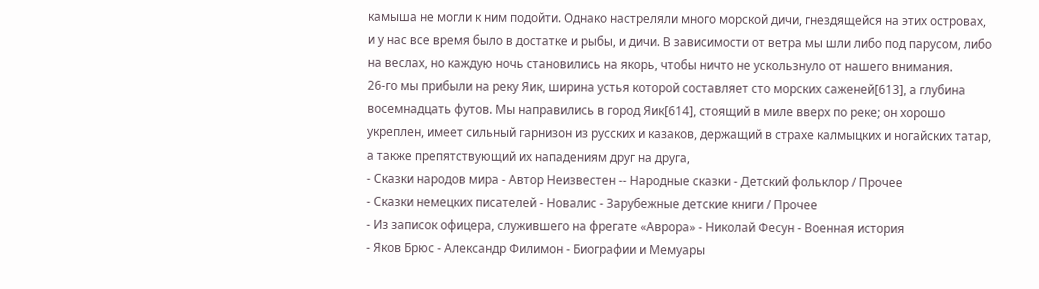камыша не могли к ним подойти. Однако настреляли много морской дичи, гнездящейся на этих островах, и у нас все время было в достатке и рыбы, и дичи. В зависимости от ветра мы шли либо под парусом, либо на веслах, но каждую ночь становились на якорь, чтобы ничто не ускользнуло от нашего внимания.
26-го мы прибыли на реку Яик, ширина устья которой составляет сто морских саженей[613], а глубина восемнадцать футов. Мы направились в город Яик[614], стоящий в миле вверх по реке; он хорошо укреплен, имеет сильный гарнизон из русских и казаков, держащий в страхе калмыцких и ногайских татар, а также препятствующий их нападениям друг на друга,
- Сказки народов мира - Автор Неизвестен -- Народные сказки - Детский фольклор / Прочее
- Сказки немецких писателей - Новалис - Зарубежные детские книги / Прочее
- Из записок офицера, служившего на фрегате «Аврора» - Николай Фесун - Военная история
- Яков Брюс - Александр Филимон - Биографии и Мемуары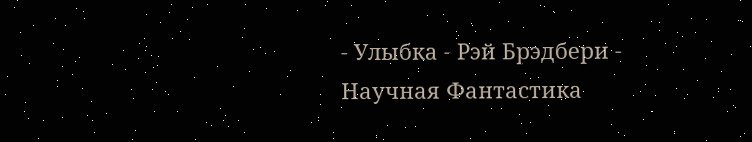- Улыбка - Рэй Брэдбери - Научная Фантастика